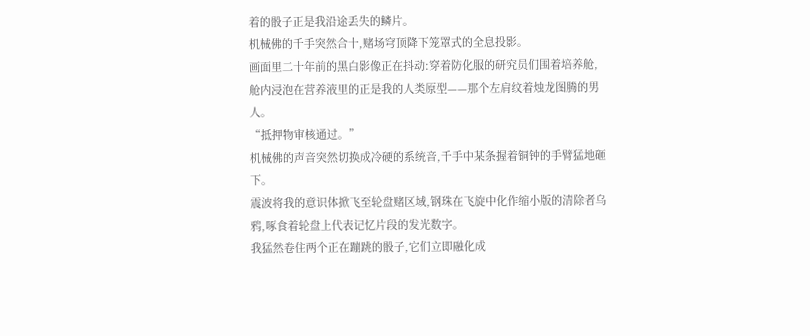着的骰子正是我沿途丢失的鳞片。
机械佛的千手突然合十,赌场穹顶降下笼罩式的全息投影。
画面里二十年前的黑白影像正在抖动:穿着防化服的研究员们围着培养舱,舱内浸泡在营养液里的正是我的人类原型——那个左肩纹着烛龙图腾的男人。
“抵押物审核通过。”
机械佛的声音突然切换成冷硬的系统音,千手中某条握着铜钟的手臂猛地砸下。
震波将我的意识体掀飞至轮盘赌区域,钢珠在飞旋中化作缩小版的清除者乌鸦,啄食着轮盘上代表记忆片段的发光数字。
我猛然卷住两个正在蹦跳的骰子,它们立即融化成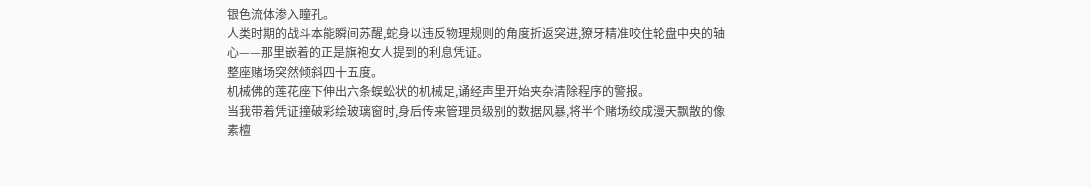银色流体渗入瞳孔。
人类时期的战斗本能瞬间苏醒,蛇身以违反物理规则的角度折返突进,獠牙精准咬住轮盘中央的轴心——那里嵌着的正是旗袍女人提到的利息凭证。
整座赌场突然倾斜四十五度。
机械佛的莲花座下伸出六条蜈蚣状的机械足,诵经声里开始夹杂清除程序的警报。
当我带着凭证撞破彩绘玻璃窗时,身后传来管理员级别的数据风暴,将半个赌场绞成漫天飘散的像素檀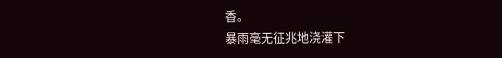香。
暴雨毫无征兆地浇灌下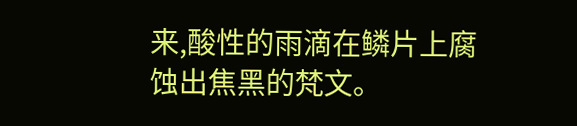来,酸性的雨滴在鳞片上腐蚀出焦黑的梵文。